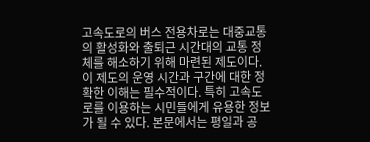고속도로의 버스 전용차로는 대중교통의 활성화와 출퇴근 시간대의 교통 정체를 해소하기 위해 마련된 제도이다. 이 제도의 운영 시간과 구간에 대한 정확한 이해는 필수적이다. 특히 고속도로를 이용하는 시민들에게 유용한 정보가 될 수 있다. 본문에서는 평일과 공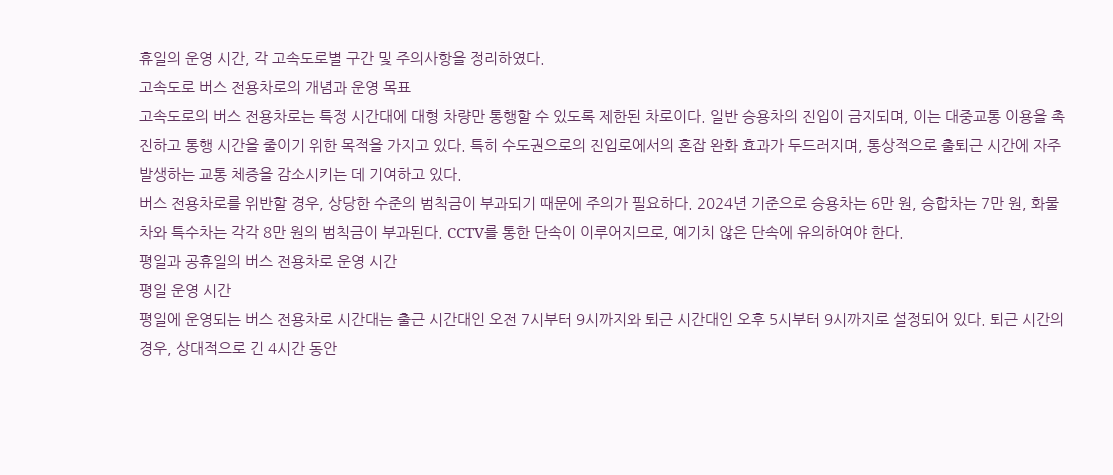휴일의 운영 시간, 각 고속도로별 구간 및 주의사항을 정리하였다.
고속도로 버스 전용차로의 개념과 운영 목표
고속도로의 버스 전용차로는 특정 시간대에 대형 차량만 통행할 수 있도록 제한된 차로이다. 일반 승용차의 진입이 금지되며, 이는 대중교통 이용을 촉진하고 통행 시간을 줄이기 위한 목적을 가지고 있다. 특히 수도권으로의 진입로에서의 혼잡 완화 효과가 두드러지며, 통상적으로 출퇴근 시간에 자주 발생하는 교통 체증을 감소시키는 데 기여하고 있다.
버스 전용차로를 위반할 경우, 상당한 수준의 범칙금이 부과되기 때문에 주의가 필요하다. 2024년 기준으로 승용차는 6만 원, 승합차는 7만 원, 화물차와 특수차는 각각 8만 원의 범칙금이 부과된다. CCTV를 통한 단속이 이루어지므로, 예기치 않은 단속에 유의하여야 한다.
평일과 공휴일의 버스 전용차로 운영 시간
평일 운영 시간
평일에 운영되는 버스 전용차로 시간대는 출근 시간대인 오전 7시부터 9시까지와 퇴근 시간대인 오후 5시부터 9시까지로 설정되어 있다. 퇴근 시간의 경우, 상대적으로 긴 4시간 동안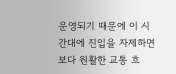운영되기 때문에 이 시간대에 진입을 자제하면 보다 원활한 교통 흐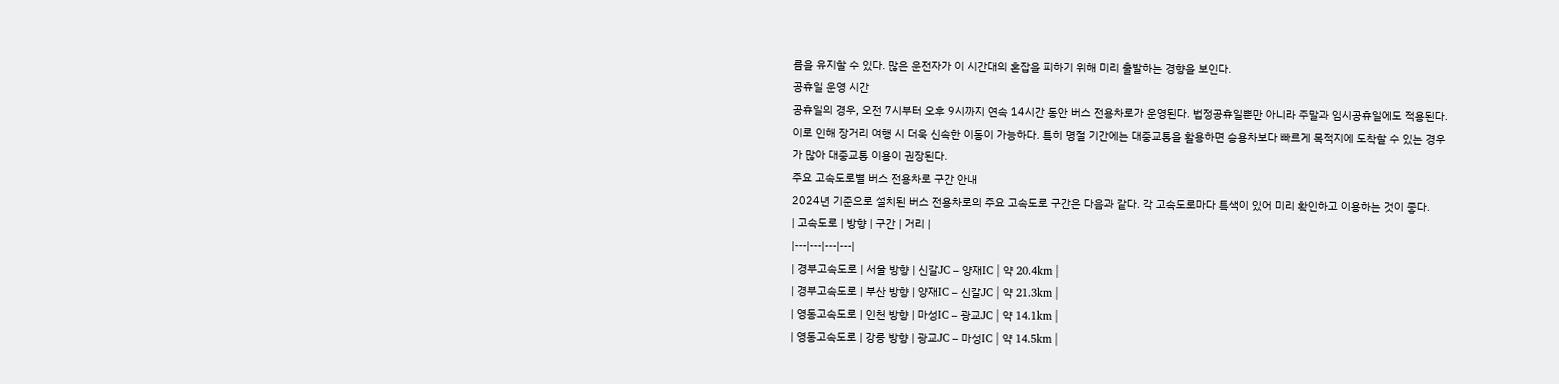름을 유지할 수 있다. 많은 운전자가 이 시간대의 혼잡을 피하기 위해 미리 출발하는 경향을 보인다.
공휴일 운영 시간
공휴일의 경우, 오전 7시부터 오후 9시까지 연속 14시간 동안 버스 전용차로가 운영된다. 법정공휴일뿐만 아니라 주말과 임시공휴일에도 적용된다. 이로 인해 장거리 여행 시 더욱 신속한 이동이 가능하다. 특히 명절 기간에는 대중교통을 활용하면 승용차보다 빠르게 목적지에 도착할 수 있는 경우가 많아 대중교통 이용이 권장된다.
주요 고속도로별 버스 전용차로 구간 안내
2024년 기준으로 설치된 버스 전용차로의 주요 고속도로 구간은 다음과 같다. 각 고속도로마다 특색이 있어 미리 확인하고 이용하는 것이 좋다.
| 고속도로 | 방향 | 구간 | 거리 |
|---|---|---|---|
| 경부고속도로 | 서울 방향 | 신갈JC – 양재IC | 약 20.4km |
| 경부고속도로 | 부산 방향 | 양재IC – 신갈JC | 약 21.3km |
| 영동고속도로 | 인천 방향 | 마성IC – 광교JC | 약 14.1km |
| 영동고속도로 | 강릉 방향 | 광교JC – 마성IC | 약 14.5km |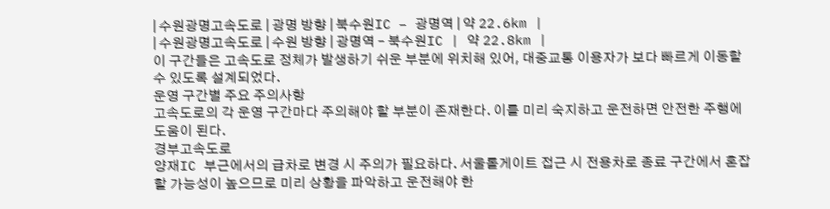| 수원광명고속도로 | 광명 방향 | 북수원IC – 광명역 | 약 22.6km |
| 수원광명고속도로 | 수원 방향 | 광명역 – 북수원IC | 약 22.8km |
이 구간들은 고속도로 정체가 발생하기 쉬운 부분에 위치해 있어, 대중교통 이용자가 보다 빠르게 이동할 수 있도록 설계되었다.
운영 구간별 주요 주의사항
고속도로의 각 운영 구간마다 주의해야 할 부분이 존재한다. 이를 미리 숙지하고 운전하면 안전한 주행에 도움이 된다.
경부고속도로
양재IC 부근에서의 급차로 변경 시 주의가 필요하다. 서울톨게이트 접근 시 전용차로 종료 구간에서 혼잡할 가능성이 높으므로 미리 상황을 파악하고 운전해야 한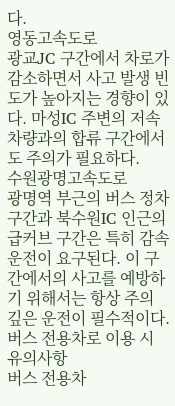다.
영동고속도로
광교JC 구간에서 차로가 감소하면서 사고 발생 빈도가 높아지는 경향이 있다. 마성IC 주변의 저속 차량과의 합류 구간에서도 주의가 필요하다.
수원광명고속도로
광명역 부근의 버스 정차 구간과 북수원IC 인근의 급커브 구간은 특히 감속 운전이 요구된다. 이 구간에서의 사고를 예방하기 위해서는 항상 주의 깊은 운전이 필수적이다.
버스 전용차로 이용 시 유의사항
버스 전용차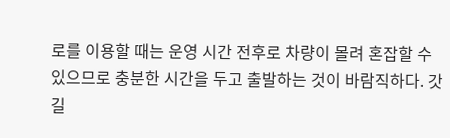로를 이용할 때는 운영 시간 전후로 차량이 몰려 혼잡할 수 있으므로 충분한 시간을 두고 출발하는 것이 바람직하다. 갓길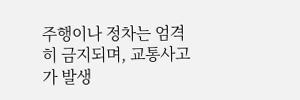주행이나 정차는 엄격히 금지되며, 교통사고가 발생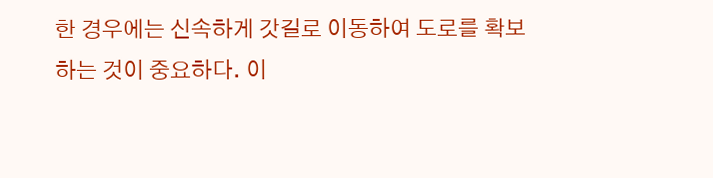한 경우에는 신속하게 갓길로 이동하여 도로를 확보하는 것이 중요하다. 이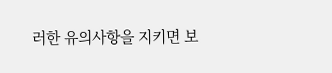러한 유의사항을 지키면 보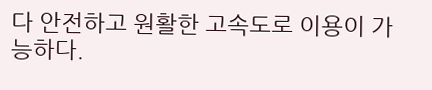다 안전하고 원활한 고속도로 이용이 가능하다.